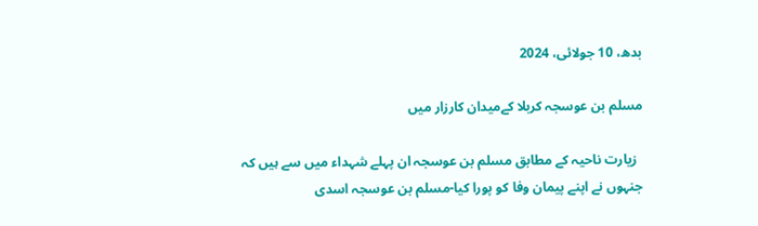بدھ، 10 جولائی، 2024

مسلم بن عوسجہ کربلا کےمیدان کارزار میں

  زیارت ناحیہ کے مطابق مسلم بن عوسجہ ان پہلے شہداء میں سے ہیں کہ جنہوں نے اپنے پیمان وفا کو پورا کیا-مسلم بن عوسجہ اسدی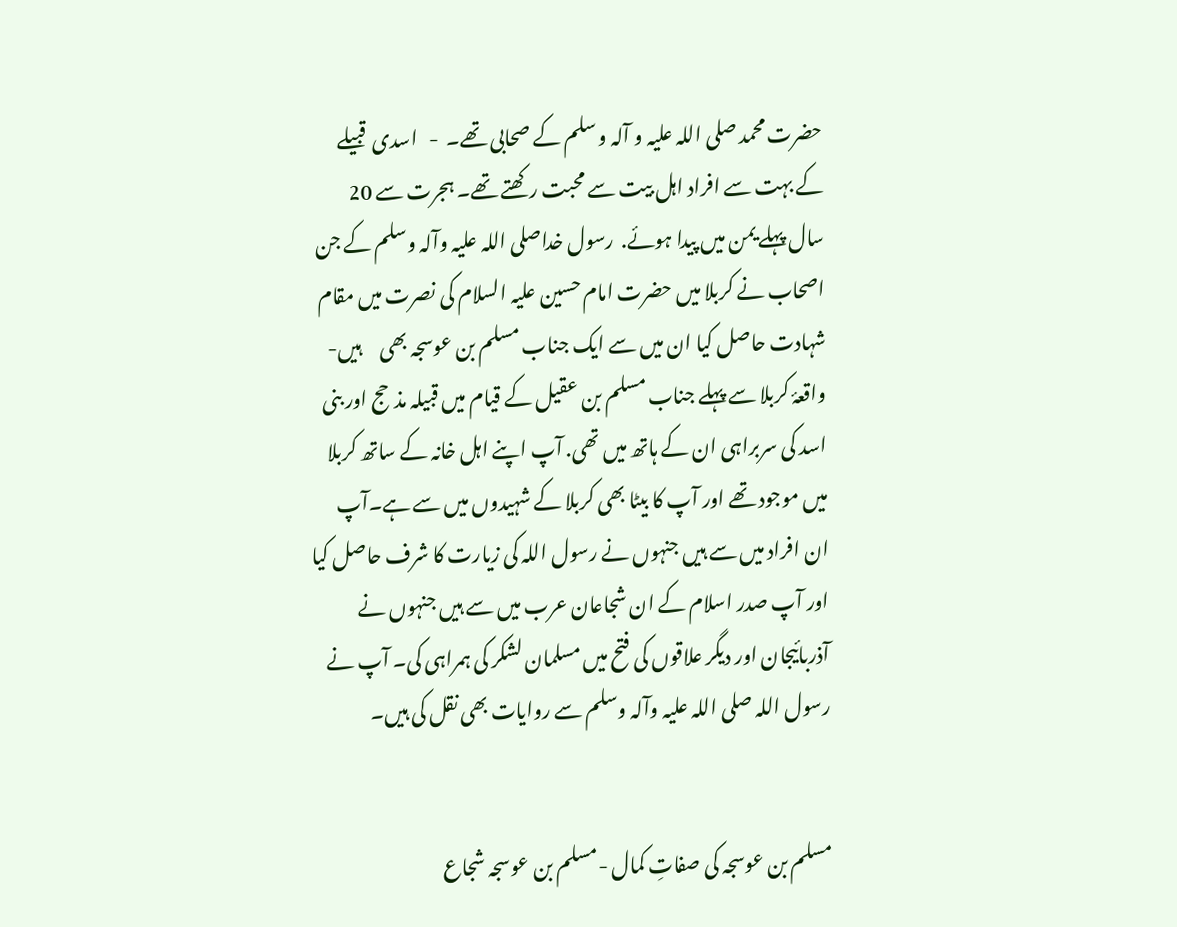حضرت محمد صلی اللہ علیہ و آلہ و سلم کے صحابی تھے۔  -   اسدی  قبیلے کے بہت سے افراد اہل بیت سے محبت رکھتے تھے۔ ہجرت سے 20 سال پہلے یمن میں پیدا ہوئے.  رسول خداصلی اللہ علیہ وآلہ وسلم کے جن اصحاب نے کربلا میں حضرت امام حسین علیہ السلام کی نصرت میں مقام شہادت حاصل کیا ان میں سے ایک جناب مسلم بن عوسجہ بھی     ہیں-واقعۂ کربلا سے پہلے جناب مسلم بن عقیل کے قیام میں قبیلہ مذحج اور بنی اسد کی سربراہی ان کے ہاتھ میں تھی. آپ اپنے اہل خانہ کے ساتھ کربلا میں موجود تھے اور آپ کا بیٹا بھی کربلا کے شہیدوں میں سے ہے۔آپ ان افراد میں سے ہیں جنہوں نے رسول اللہ کی زیارت کا شرف حاصل کیا اور آپ صدر اسلام کے ان شجاعان عرب میں سے ہیں جنہوں نے آذربائیجان اور دیگر علاقوں کی فتح میں مسلمان لشکر کی ہمراہی کی۔ آپ نے رسول اللہ صلی اللہ علیہ وآلہ وسلم سے روایات بھی نقل کی ہیں۔


مسلم بن عوسجہ کی صفاتِ کمال -مسلم بن عوسجہ شجاع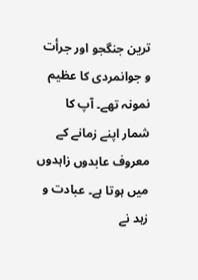ترین جنگجو اور جرأت و جوانمردی کا عظیم نمونہ تھے۔ آپ کا شمار اپنے زمانے کے معروف عابدوں زاہدوں میں ہوتا ہے۔ عبادت و زہد نے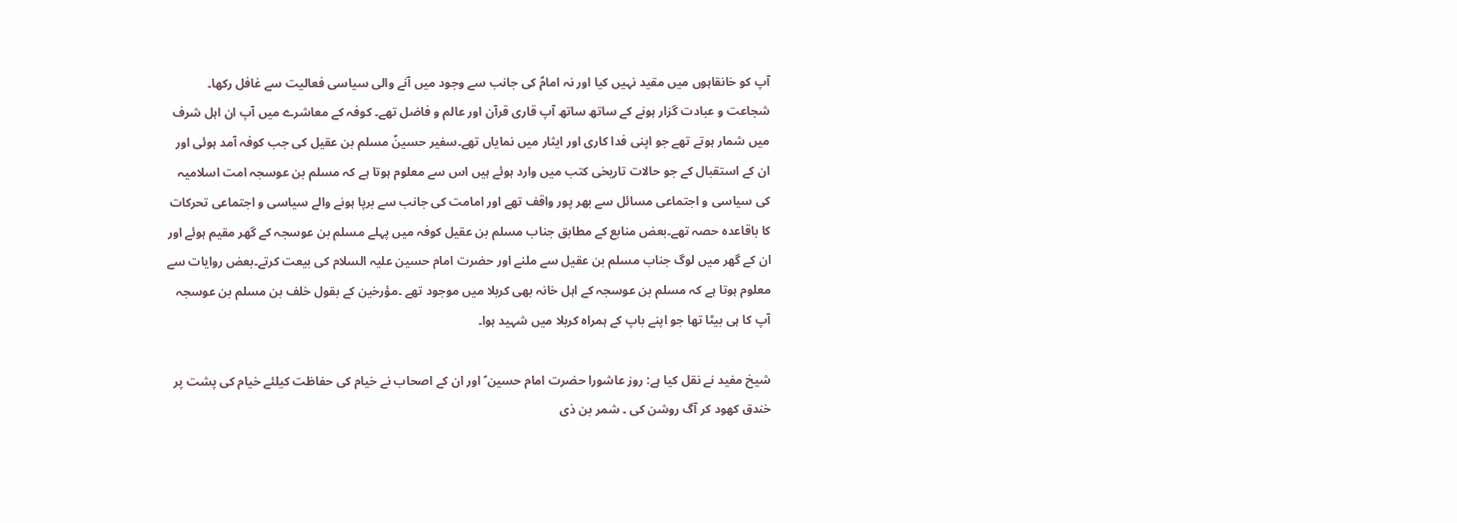آپ کو خانقاہوں میں مقید نہیں کیا اور نہ امامؑ کی جانب سے وجود میں آنے والی سیاسی فعالیت سے غافل رکھا۔ شجاعت و عبادت گزار ہونے کے ساتھ ساتھ آپ قاری قرآن اور عالم و فاضل تھے۔ کوفہ کے معاشرے میں آپ ان اہل شرف میں شمار ہوتے تھے جو اپنی فدا کاری اور ایثار میں نمایاں تھے۔سفیر حسینؑ مسلم بن عقیل کی جب کوفہ آمد ہوئی اور ان کے استقبال کے جو حالات تاریخی کتب میں وارد ہوئے ہیں اس سے معلوم ہوتا ہے کہ مسلم بن عوسجہ امت اسلامیہ کی سیاسی و اجتماعی مسائل سے بھر پور واقف تھے اور امامت کی جانب سے برپا ہونے والے سیاسی و اجتماعی تحرکات کا باقاعدہ حصہ تھے۔بعض منابع کے مطابق جناب مسلم بن عقیل کوفہ میں پہلے مسلم بن عوسجہ کے گھر مقیم ہوئے اور ان کے گھر میں لوگ جناب مسلم بن عقیل سے ملنے اور حضرت امام حسین علیہ السلام کی بیعت کرتے۔بعض روایات سے معلوم ہوتا ہے کہ مسلم بن عوسجہ کے اہل خانہ بھی کربلا میں موجود تھے ۔مؤرخین کے بقول خلف بن مسلم بن عوسجہ آپ کا ہی بیٹا تھا جو اپنے باپ کے ہمراہ کربلا میں شہید ہوا۔

شیخ مفید نے نقل کیا ہے: روز عاشورا حضرت امام حسین ؑ اور ان کے اصحاب نے خیام کی حفاظت کیلئے خیام کی پشت پر خندق کھود کر آگ روشن کی ۔ شمر بن ذی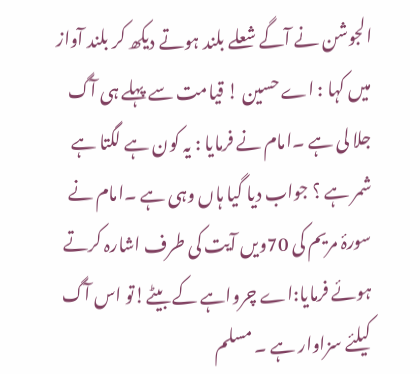الجوشن نے آگے شعلے بلند ہوتے دیکھ کر بلند آواز میں کہا : اے حسین ! قیامت سے پہلے ہی آگ جلا لی ہے ۔امام نے فرمایا : یہ کون ہے لگتا ہے شمر ہے ؟ جواب دیا گیا ہاں وہی ہے ۔امام نے سورۂ مریم کی 70ویں آیت کی طرف اشارہ کرتے ہوئے فرمایا:اے چرواہے کے بیٹے!تو اس آگ کیلئے سزاوار ہے ۔ مسلم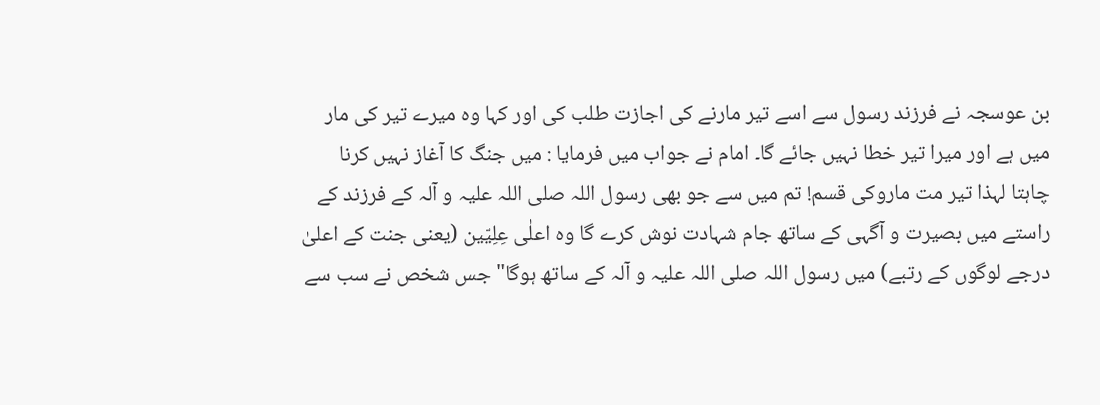بن عوسجہ نے فرزند رسول سے اسے تیر مارنے کی اجازت طلب کی اور کہا وہ میرے تیر کی مار میں ہے اور میرا تیر خطا نہیں جائے گا۔ امام نے جواب میں فرمایا : میں جنگ کا آغاز نہیں کرنا چاہتا لہذا تیر مت ماروکی قسم! تم میں سے جو بھی رسول اللہ صلی اللہ علیہ و آلہ کے فرزند کے راستے میں بصیرت و آگہی کے ساتھ جام شہادت نوش کرے گا وہ اعلٰی عِلِیّین (یعنی جنت کے اعلیٰ درجے لوگوں کے رتبے) میں رسول اللہ صلی اللہ علیہ و آلہ کے ساتھ ہوگا" جس شخص نے سب سے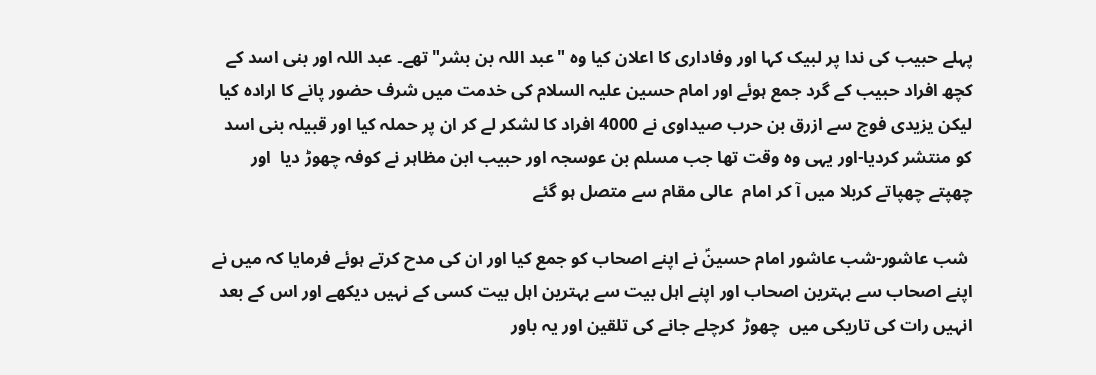پہلے حبیب کی ندا پر لبیک کہا اور وفاداری کا اعلان کیا وہ "عبد اللہ بن بشر" تھے۔ عبد اللہ اور بنی اسد کے کچھ افراد حبیب کے گرد جمع ہوئے اور امام حسین علیہ السلام کی خدمت میں شرف حضور پانے کا ارادہ کیا لیکن یزیدی فوج سے ازرق بن حرب صیداوی نے 4000 افراد کا لشکر لے کر ان پر حملہ کیا اور قبیلہ بنی اسد کو منتشر کردیا-اور یہی وہ وقت تھا جب مسلم بن عوسجہ اور حبیب ابن مظاہر نے کوفہ چھوڑ دیا  اور چھپتے چھپاتے کربلا میں آ کر امام  عالی مقام سے متصل ہو گئے

 شب عاشور-شب عاشور امام حسینؑ نے اپنے اصحاب کو جمع کیا اور ان کی مدح کرتے ہوئے فرمایا کہ میں نے اپنے اصحاب سے بہترین اصحاب اور اپنے اہل بیت سے بہترین اہل بیت کسی کے نہیں دیکھے اور اس کے بعد انہیں رات کی تاریکی میں  چھوڑ  کرچلے جانے کی تلقین اور یہ باور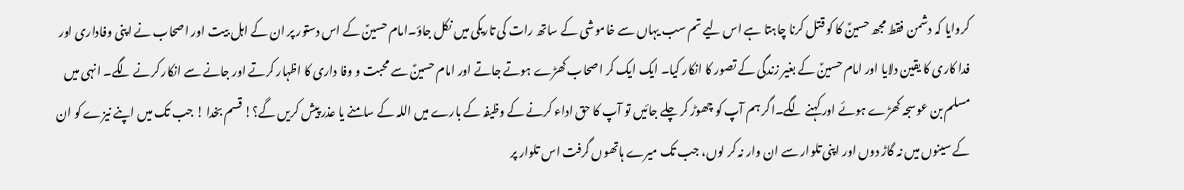کروایا کہ دشمن فقط مجھ حسینؑ کا کو قتل کرنا چاہتا ہے اس لیے تم سب یہاں سے خاموشی کے ساتھ رات کی تاریکی میں نکل جاؤ۔امام حسینؑ کے اس دستور پر ان کے اہل بیت اور اصحاب نے اپنی وفاداری اور فدا کاری کا یقین دلایا اور امام حسینؑ کے بغیر زندگی کے تصور کا انکار کیا۔ ایک ایک کر اصحاب کھڑے ہوتے جاتے اور امام حسینؑ سے محبت و وفا داری کا اظہار کرتے اور جانے سے انکار کرنے لگے۔ انہی میں مسلم بن عوسجہ کھڑے ہوئے اور کہنے لگے۔اگر ہم آپ کو چھوڑ کر چلے جائیں تو آپ کا حق اداء کرنے کے وظیفہ کے بارے میں اللہ کے سامنے یا عذر پیش کریں گے؟! قسم بخدا ! جب تک میں اپنے نیزے کو ان کے سینوں میں نہ گاڑ دوں اور اپنی تلوار سے ان وار نہ کر لوں، جب تک میرے ہاتھوں گرفت اس تلوار پر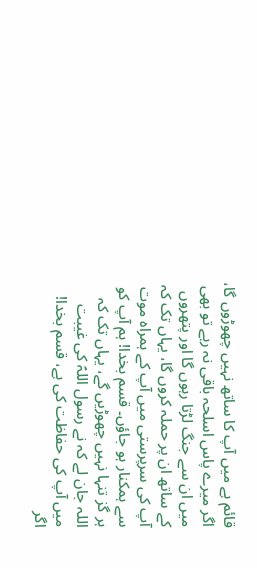قائم ہے میں آپ کا ساتھ نہیں چھوڑوں گا، اگر میرے پاس اسلحہ باقی نہ رہے تو بھی میں ان سے جنگ لڑتا رہوں گا اور پتھروں کے ساتھ ان پر حملہ کروں گا، یہاں تک کہ آپ کی سرپرستی میں آپ کے ہمراہ موت سے ہمکنار ہو جاؤں۔ قسم بخدا! ہم آپ کو ہر گز تنہا نہیں چھوڑیں گے، یہاں تک کہ اللہ جان لے کہ نے رسول اللہؑ کی غیبت میں آپ کی حفاظت کی ہے، قسم بخدا! اگر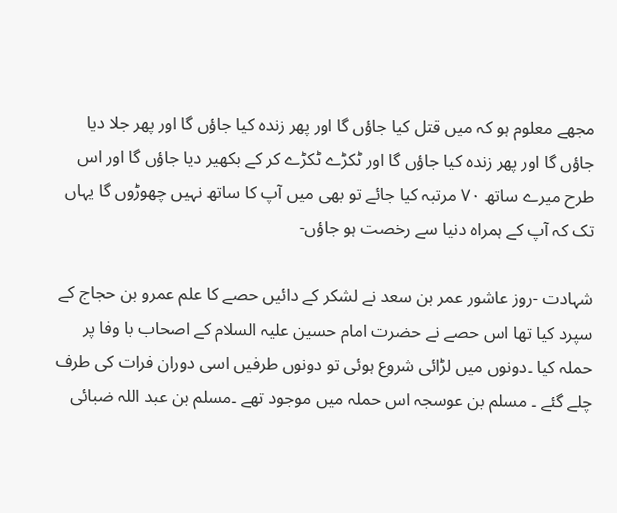مجھے معلوم ہو کہ میں قتل کیا جاؤں گا اور پھر زندہ کیا جاؤں گا اور پھر جلا دیا جاؤں گا اور پھر زندہ کیا جاؤں گا اور ٹکڑے ٹکڑے کر کے بکھیر دیا جاؤں گا اور اس طرح میرے ساتھ ۷۰ مرتبہ کیا جائے تو بھی میں آپ کا ساتھ نہیں چھوڑوں گا یہاں تک کہ آپ کے ہمراہ دنیا سے رخصت ہو جاؤں-

شہادت -روز عاشور عمر بن سعد نے لشکر کے دائیں حصے کا علم عمرو بن حجاج کے سپرد کیا تھا اس حصے نے حضرت امام حسین علیہ السلام کے اصحاب با وفا پر حملہ کیا ۔دونوں میں لڑائی شروع ہوئی تو دونوں طرفیں اسی دوران فرات کی طرف چلے گئے ۔ مسلم بن عوسجہ اس حملہ میں موجود تھے ۔مسلم بن عبد اللہ ضبائی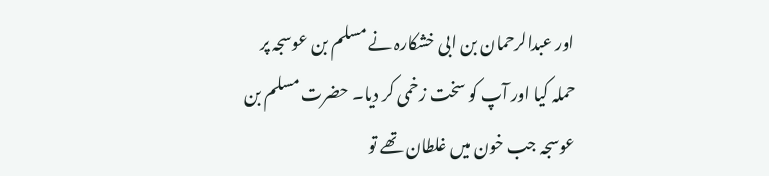اور عبدالرحمان بن ابی خشکارہ نے مسلم بن عوسجہ پر حملہ کیا اور آپ کو سخت زخمی کر دیا۔ حضرت مسلم بن عوسجہ جب خون میں غلطان تھے تو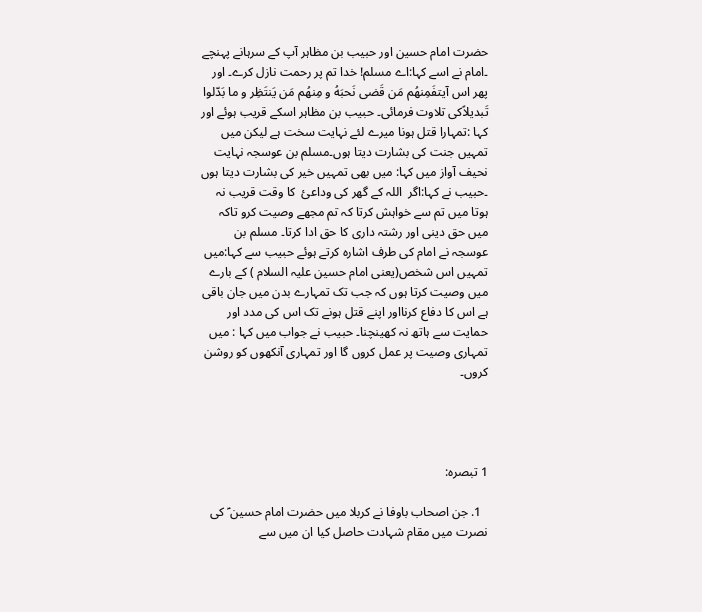حضرت امام حسین اور حبیب بن مظاہر آپ کے سرہانے پہنچے ۔امام نے اسے کہا:اے مسلم! خدا تم پر رحمت نازل کرے۔ اور پھر اس آیتفَمِنهُم مَن قَضی نَحبَهُ و مِنهُم مَن یَنتَظِر و ما بَدّلوا تَبدیلاًکی تلاوت فرمائی۔ حبیب بن مظاہر اسکے قریب ہوئے اور کہا :تمہارا قتل ہونا میرے لئے نہایت سخت ہے لیکن میں تمہیں جنت کی بشارت دیتا ہوں۔مسلم بن عوسجہ نہایت نحیف آواز میں کہا: میں بھی تمہیں خیر کی بشارت دیتا ہوں ۔حبیب نے کہا:اگر  اللہ کے گھر کی وداعئ  کا وقت قریب نہ ہوتا میں تم سے خواہش کرتا کہ تم مجھے وصیت کرو تاکہ میں حق دینی اور رشتہ داری کا حق ادا کرتا۔ مسلم بن عوسجہ نے امام کی طرف اشارہ کرتے ہوئے حبیب سے کہا:میں تمہیں اس شخص(یعنی امام حسین علیہ السلام ) کے بارے میں وصیت کرتا ہوں کہ جب تک تمہارے بدن میں جان باقی ہے اس کا دفاع کرنااور اپنے قتل ہونے تک اس کی مدد اور حمایت سے ہاتھ نہ کھینچنا۔ حبیب نے جواب میں کہا : میں تمہاری وصیت پر عمل کروں گا اور تمہاری آنکھوں کو روشن کروں۔




1 تبصرہ:

  1. جن اصحاب باوفا نے کربلا میں حضرت امام حسین ؑ کی نصرت میں مقام شہادت حاصل کیا ان میں سے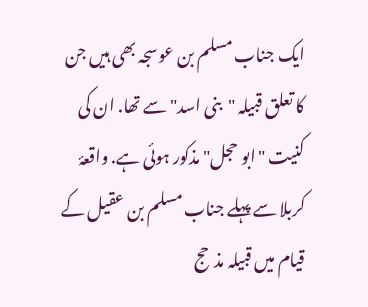ایک جناب مسلم بن عوسجہ بھی ہیں جن کا تعلق قبیلہ "بنی اسد" سے تھا. ان کی کنیت "ابو حجل" مذکور ہوئی ہے. واقعۂ کربلا سے پہلے جناب مسلم بن عقیل کے قیام میں قبیلہ مذحج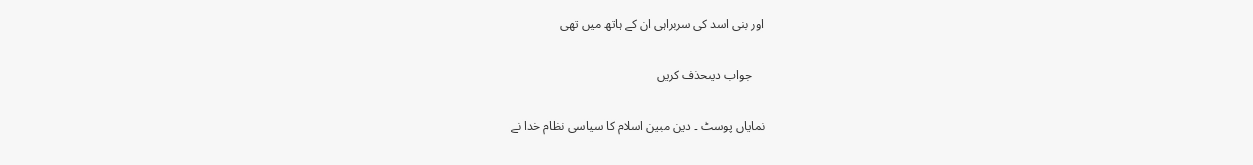اور بنی اسد کی سربراہی ان کے ہاتھ میں تھی

    جواب دیںحذف کریں

نمایاں پوسٹ ۔ دین مبین اسلام کا سیاسی نظام خدا نے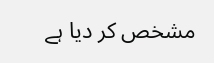مشخص کر دیا ہے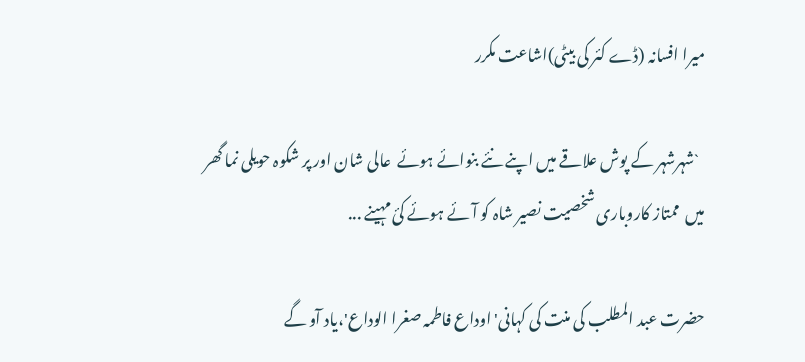میرا افسانہ (ڈے کئر کی بیٹی)اشاعت مکرر

  `شہرشہر کے پوش علاقے میں اپنے نئے بنوائے ہوئے  عالی شان اور پر شکوہ حویلی نما گھر میں  ممتاز کاروباری شخصیت نصیر شاہ کو آئے ہوئے کئ مہینے ...

حضرت عبد المطلب کی منت کی کہانی'اوداع فاطمہ صغرا الوداع'،یاد آو گے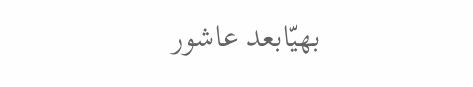بھیّابعد عاشور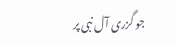جو گزری آل نبی پر